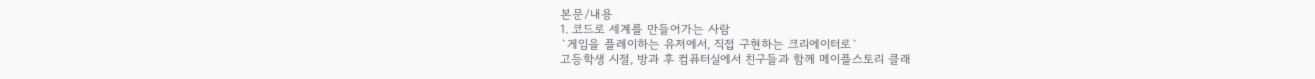본문/내용
1. 코드로 세계를 만들어가는 사람
`게임을 플레이하는 유저에서, 직접 구현하는 크리에이터로`
고등학생 시절, 방과 후 컴퓨터실에서 친구들과 함께 메이플스토리 클래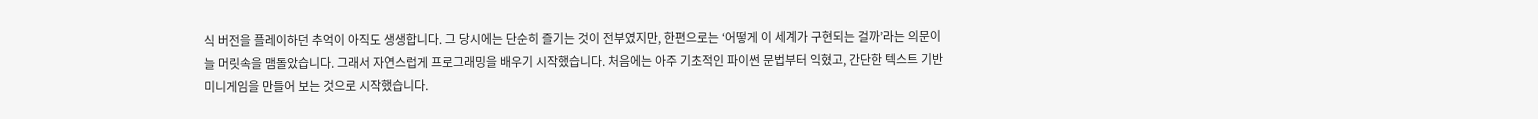식 버전을 플레이하던 추억이 아직도 생생합니다. 그 당시에는 단순히 즐기는 것이 전부였지만, 한편으로는 ‘어떻게 이 세계가 구현되는 걸까’라는 의문이 늘 머릿속을 맴돌았습니다. 그래서 자연스럽게 프로그래밍을 배우기 시작했습니다. 처음에는 아주 기초적인 파이썬 문법부터 익혔고, 간단한 텍스트 기반 미니게임을 만들어 보는 것으로 시작했습니다.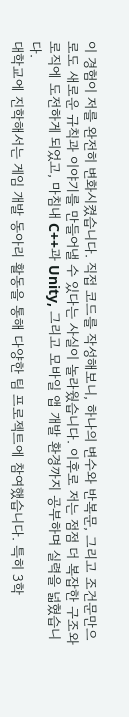이 경험이 저를 완전히 변화시켰습니다. 직접 코드를 작성해보니, 하나의 변수와 반복문, 그리고 조건문만으로도 새로운 규칙과 이야기를 만들어낼 수 있다는 사실이 놀라웠습니다. 이후로 저는 점점 더 복잡한 구조와 로직에 도전하게 되었고, 마침내 C++과 Unity, 그리고 모바일 앱 개발 환경까지 공부하며 실력을 넓혔습니다.
대학교에 진학해서는 게임 개발 동아리 활동을 통해 다양한 팀 프로젝트에 참여했습니다. 특히 3학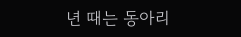년 때는 동아리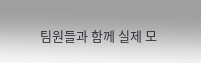팀원들과 함께 실제 모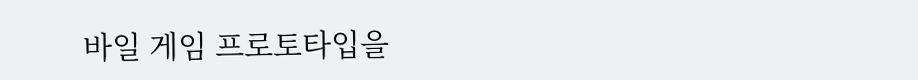바일 게임 프로토타입을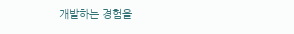개발하는 경험을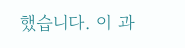했습니다. 이 과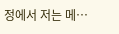정에서 저는 메…